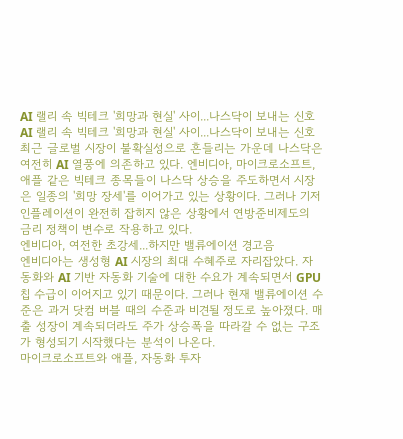AI 랠리 속 빅테크 '희망과 현실' 사이...나스닥이 보내는 신호
AI 랠리 속 빅테크 '희망과 현실' 사이...나스닥이 보내는 신호
최근 글로벌 시장이 불확실성으로 흔들리는 가운데 나스닥은 여전히 AI 열풍에 의존하고 있다. 엔비디아, 마이크로소프트, 애플 같은 빅테크 종목들이 나스닥 상승을 주도하면서 시장은 일종의 '희망 장세'를 이어가고 있는 상황이다. 그러나 기저 인플레이션이 완전히 잡히지 않은 상황에서 연방준비제도의 금리 정책이 변수로 작용하고 있다.
엔비디아, 여전한 초강세...하지만 밸류에이션 경고음
엔비디아는 생성형 AI 시장의 최대 수혜주로 자리잡았다. 자동화와 AI 기반 자동화 기술에 대한 수요가 계속되면서 GPU 칩 수급이 이어지고 있기 때문이다. 그러나 현재 밸류에이션 수준은 과거 닷컴 버블 때의 수준과 비견될 정도로 높아졌다. 매출 성장이 계속되더라도 주가 상승폭을 따라갈 수 없는 구조가 형성되기 시작했다는 분석이 나온다.
마이크로소프트와 애플, 자동화 투자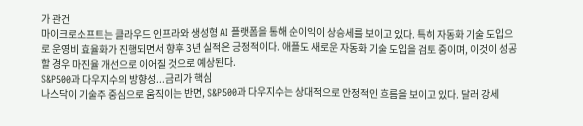가 관건
마이크로소프트는 클라우드 인프라와 생성형 AI 플랫폼을 통해 순이익이 상승세를 보이고 있다. 특히 자동화 기술 도입으로 운영비 효율화가 진행되면서 향후 3년 실적은 긍정적이다. 애플도 새로운 자동화 기술 도입을 검토 중이며, 이것이 성공할 경우 마진율 개선으로 이어질 것으로 예상된다.
S&P500과 다우지수의 방향성...금리가 핵심
나스닥이 기술주 중심으로 움직이는 반면, S&P500과 다우지수는 상대적으로 안정적인 흐름을 보이고 있다. 달러 강세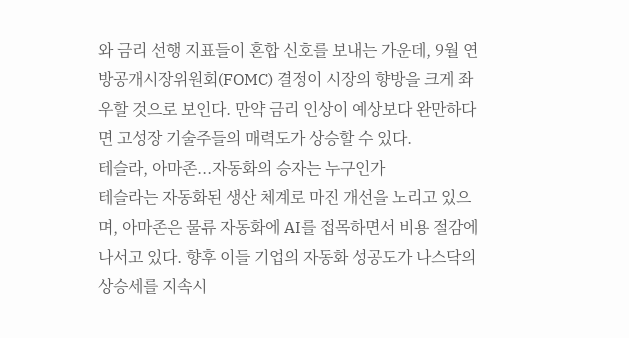와 금리 선행 지표들이 혼합 신호를 보내는 가운데, 9월 연방공개시장위원회(FOMC) 결정이 시장의 향방을 크게 좌우할 것으로 보인다. 만약 금리 인상이 예상보다 완만하다면 고성장 기술주들의 매력도가 상승할 수 있다.
테슬라, 아마존...자동화의 승자는 누구인가
테슬라는 자동화된 생산 체계로 마진 개선을 노리고 있으며, 아마존은 물류 자동화에 AI를 접목하면서 비용 절감에 나서고 있다. 향후 이들 기업의 자동화 성공도가 나스닥의 상승세를 지속시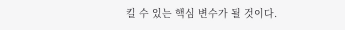킬 수 있는 핵심 변수가 될 것이다.